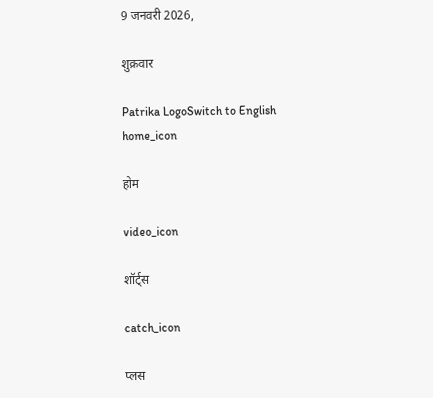9 जनवरी 2026,

शुक्रवार

Patrika LogoSwitch to English
home_icon

होम

video_icon

शॉर्ट्स

catch_icon

प्लस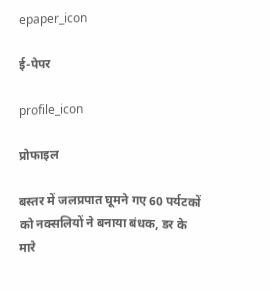epaper_icon

ई-पेपर

profile_icon

प्रोफाइल

बस्तर में जलप्रपात घूमने गए 60 पर्यटकों को नक्सलियों ने बनाया बंधक, डर के मारे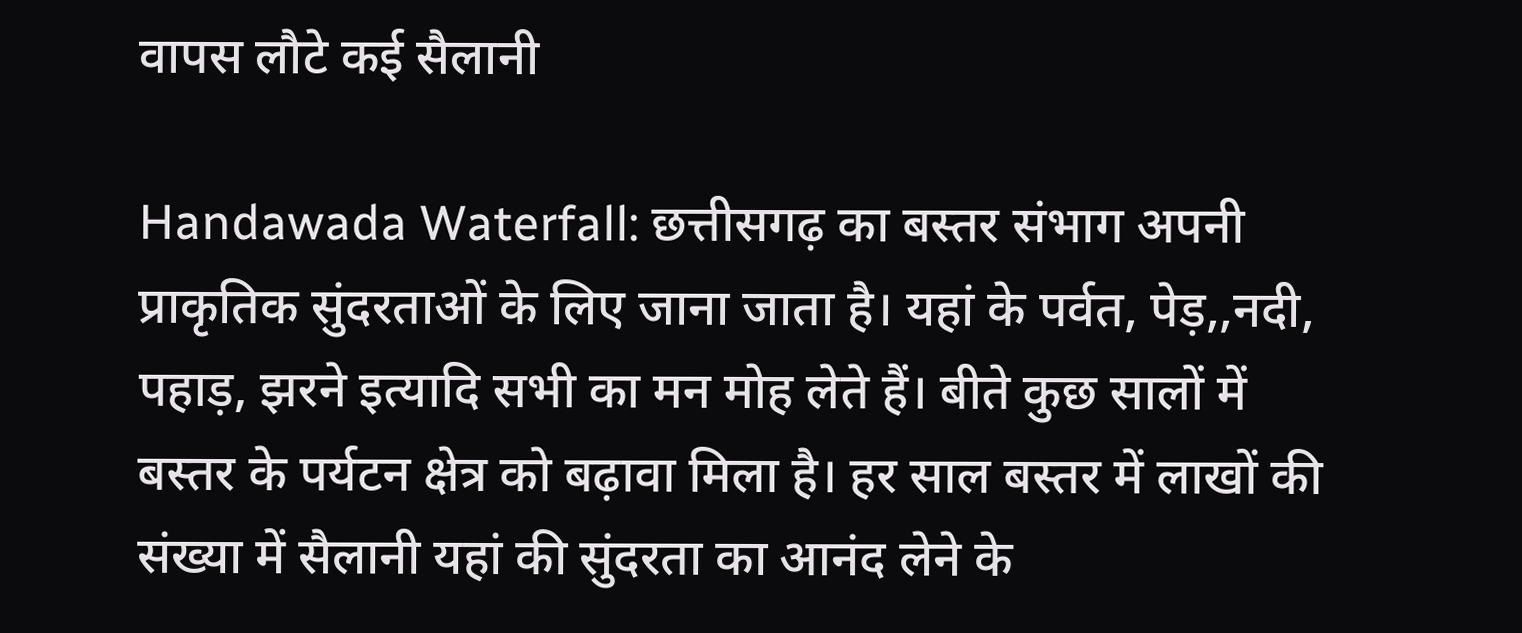वापस लौटे कई सैलानी

Handawada Waterfall: छत्तीसगढ़ का बस्तर संभाग अपनी प्राकृतिक सुंदरताओं के लिए जाना जाता है। यहां के पर्वत, पेड़,,नदी, पहाड़, झरने इत्यादि सभी का मन मोह लेते हैं। बीते कुछ सालों में बस्तर के पर्यटन क्षेत्र को बढ़ावा मिला है। हर साल बस्तर में लाखों की संख्या में सैलानी यहां की सुंदरता का आनंद लेने के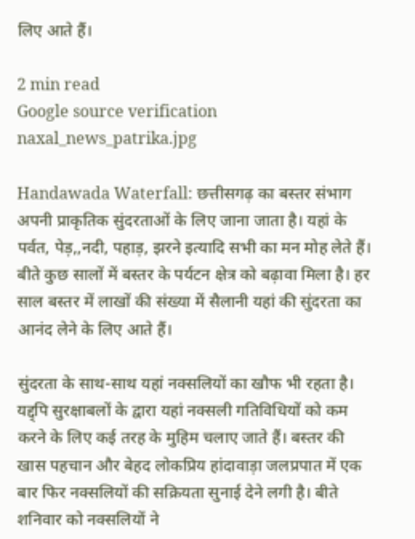लिए आते हैं।

2 min read
Google source verification
naxal_news_patrika.jpg

Handawada Waterfall: छत्तीसगढ़ का बस्तर संभाग अपनी प्राकृतिक सुंदरताओं के लिए जाना जाता है। यहां के पर्वत, पेड़,,नदी, पहाड़, झरने इत्यादि सभी का मन मोह लेते हैं। बीते कुछ सालों में बस्तर के पर्यटन क्षेत्र को बढ़ावा मिला है। हर साल बस्तर में लाखों की संख्या में सैलानी यहां की सुंदरता का आनंद लेने के लिए आते हैं।

सुंदरता के साथ-साथ यहां नक्सलियों का खौफ भी रहता है। यद्द्पि सुरक्षाबलों के द्वारा यहां नक्सली गतिविधियों को कम करने के लिए कई तरह के मुहिम चलाए जाते हैं। बस्तर की खास पहचान और बेहद लोकप्रिय हांदावाड़ा जलप्रपात में एक बार फिर नक्सलियों की सक्रियता सुनाई देने लगी है। बीते शनिवार को नक्सलियों ने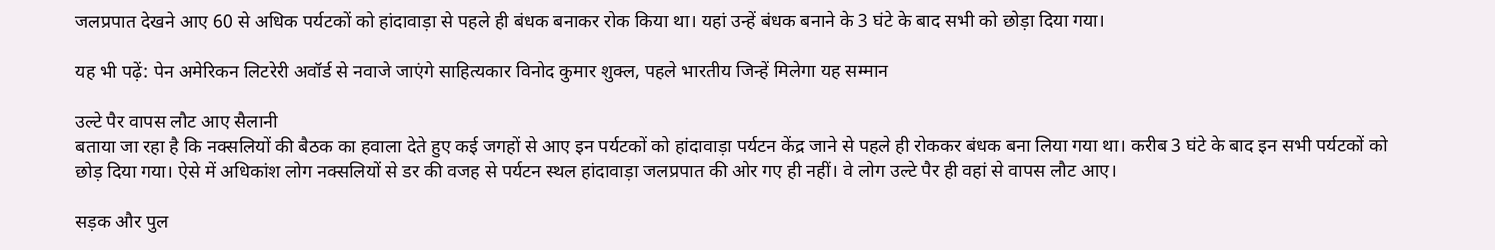जलप्रपात देखने आए 60 से अधिक पर्यटकों को हांदावाड़ा से पहले ही बंधक बनाकर रोक किया था। यहां उन्हें बंधक बनाने के 3 घंटे के बाद सभी को छोड़ा दिया गया।

यह भी पढ़ें: पेन अमेरिकन लिटरेरी अवॉर्ड से नवाजे जाएंगे साहित्यकार विनोद कुमार शुक्ल, पहले भारतीय जिन्हें मिलेगा यह सम्मान

उल्टे पैर वापस लौट आए सैलानी
बताया जा रहा है कि नक्सलियों की बैठक का हवाला देते हुए कई जगहों से आए इन पर्यटकों को हांदावाड़ा पर्यटन केंद्र जाने से पहले ही रोककर बंधक बना लिया गया था। करीब 3 घंटे के बाद इन सभी पर्यटकों को छोड़ दिया गया। ऐसे में अधिकांश लोग नक्सलियों से डर की वजह से पर्यटन स्थल हांदावाड़ा जलप्रपात की ओर गए ही नहीं। वे लोग उल्टे पैर ही वहां से वापस लौट आए।

सड़क और पुल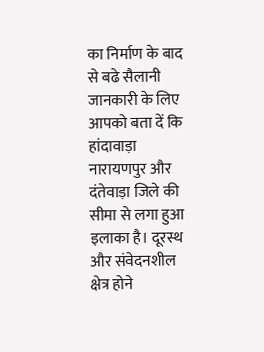का निर्माण के बाद से बढे सैलानी
जानकारी के लिए आपको बता दें कि हांदावाड़ा नारायणपुर और दंतेवाड़ा जिले की सीमा से लगा हुआ इलाका है। दूरस्थ और संवेदनशील क्षेत्र होने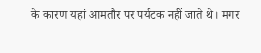के कारण यहां आमतौर पर पर्यटक नहीं जाते थे। मगर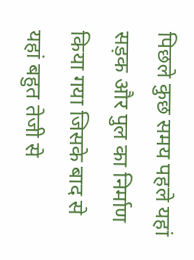पिछले कुछ समय पहले यहां सड़क और पुल का निर्माण किया गया जिसके बाद से यहां बहुत तेजी से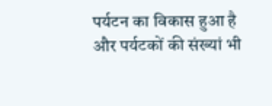पर्यटन का विकास हुआ है और पर्यटकों की संख्यां भी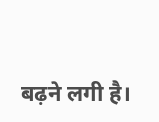बढ़ने लगी है।